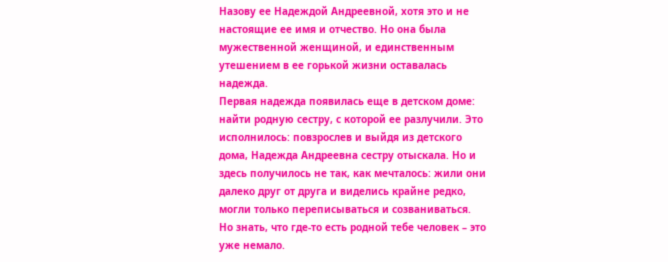Назову ее Надеждой Андреевной, хотя это и не настоящие ее имя и отчество. Но она была мужественной женщиной, и единственным утешением в ее горькой жизни оставалась надежда.
Первая надежда появилась еще в детском доме: найти родную сестру, с которой ее разлучили. Это исполнилось: повзрослев и выйдя из детского дома, Надежда Андреевна сестру отыскала. Но и здесь получилось не так, как мечталось: жили они далеко друг от друга и виделись крайне редко, могли только переписываться и созваниваться. Но знать, что где-то есть родной тебе человек – это уже немало.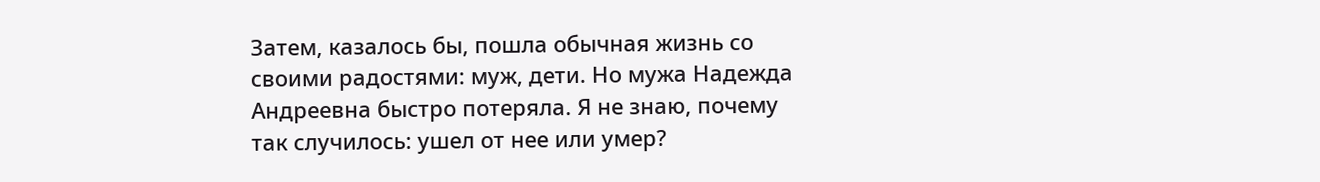Затем, казалось бы, пошла обычная жизнь со своими радостями: муж, дети. Но мужа Надежда Андреевна быстро потеряла. Я не знаю, почему так случилось: ушел от нее или умер?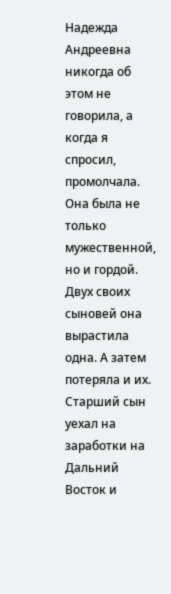Надежда Андреевна никогда об этом не говорила, а когда я спросил, промолчала. Она была не только мужественной, но и гордой.
Двух своих сыновей она вырастила одна. А затем потеряла и их.
Старший сын уехал на заработки на Дальний Восток и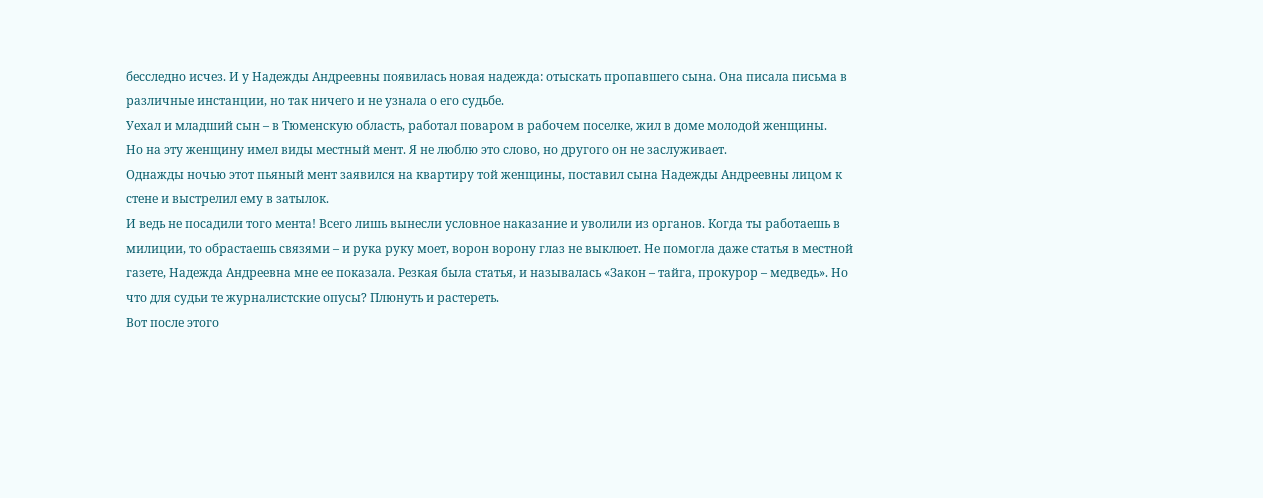бесследно исчез. И у Надежды Андреевны появилась новая надежда: отыскать пропавшего сына. Она писала письма в различные инстанции, но так ничего и не узнала о его судьбе.
Уехал и младший сын – в Тюменскую область, работал поваром в рабочем поселке, жил в доме молодой женщины.
Но на эту женщину имел виды местный мент. Я не люблю это слово, но другого он не заслуживает.
Однажды ночью этот пьяный мент заявился на квартиру той женщины, поставил сына Надежды Андреевны лицом к стене и выстрелил ему в затылок.
И ведь не посадили того мента! Всего лишь вынесли условное наказание и уволили из органов. Когда ты работаешь в милиции, то обрастаешь связями – и рука руку моет, ворон ворону глаз не выклюет. Не помогла даже статья в местной газете, Надежда Андреевна мне ее показала. Резкая была статья, и называлась «Закон – тайга, прокурор – медведь». Но что для судьи те журналистские опусы? Плюнуть и растереть.
Вот после этого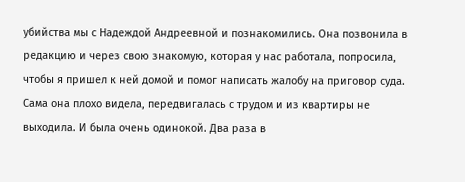убийства мы с Надеждой Андреевной и познакомились. Она позвонила в редакцию и через свою знакомую, которая у нас работала, попросила, чтобы я пришел к ней домой и помог написать жалобу на приговор суда. Сама она плохо видела, передвигалась с трудом и из квартиры не выходила. И была очень одинокой. Два раза в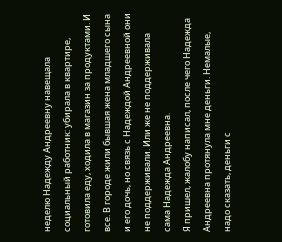неделю Надежду Андреевну навещала социальный работник: убирала в квартире, готовила еду, ходила в магазин за продуктами. И все. В городе жили бывшая жена младшего сына и его дочь, но связь с Надеждой Андреевной они не поддерживали. Или же не поддерживала сама Надежда Андреевна.
Я пришел, жалобу написал, после чего Надежда Андреевна протянула мне деньги. Немалые, надо сказать, деньги с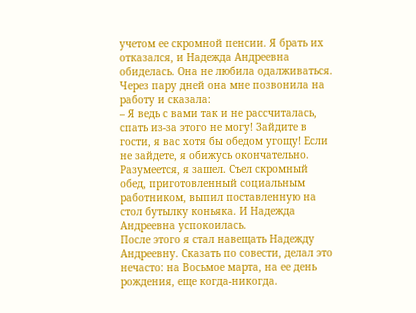учетом ее скромной пенсии. Я брать их отказался, и Надежда Андреевна обиделась. Она не любила одалживаться.
Через пару дней она мне позвонила на работу и сказала:
– Я ведь с вами так и не рассчиталась, спать из-за этого не могу! Зайдите в гости, я вас хотя бы обедом угощу! Если не зайдете, я обижусь окончательно.
Разумеется, я зашел. Съел скромный обед, приготовленный социальным работником, выпил поставленную на стол бутылку коньяка. И Надежда Андреевна успокоилась.
После этого я стал навещать Надежду Андреевну. Сказать по совести, делал это нечасто: на Восьмое марта, на ее день рождения, еще когда-никогда.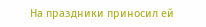На праздники приносил ей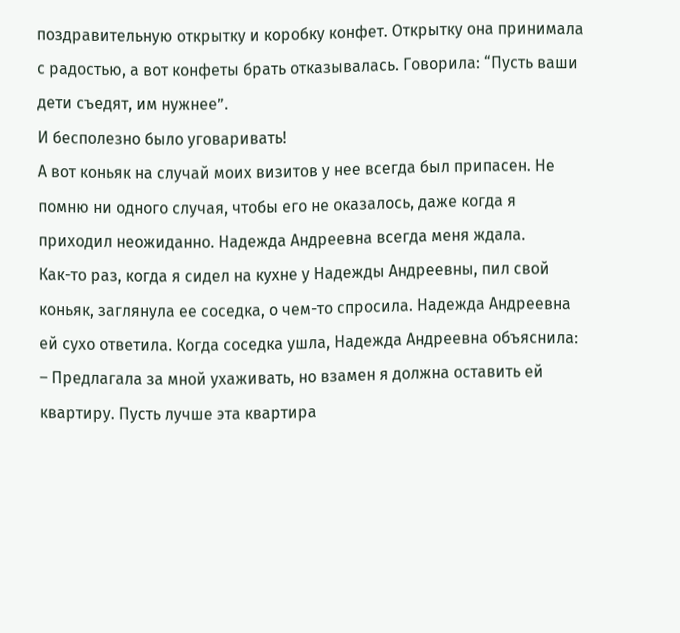поздравительную открытку и коробку конфет. Открытку она принимала с радостью, а вот конфеты брать отказывалась. Говорила: “Пусть ваши дети съедят, им нужнее”.
И бесполезно было уговаривать!
А вот коньяк на случай моих визитов у нее всегда был припасен. Не помню ни одного случая, чтобы его не оказалось, даже когда я приходил неожиданно. Надежда Андреевна всегда меня ждала.
Как-то раз, когда я сидел на кухне у Надежды Андреевны, пил свой коньяк, заглянула ее соседка, о чем-то спросила. Надежда Андреевна ей сухо ответила. Когда соседка ушла, Надежда Андреевна объяснила:
– Предлагала за мной ухаживать, но взамен я должна оставить ей квартиру. Пусть лучше эта квартира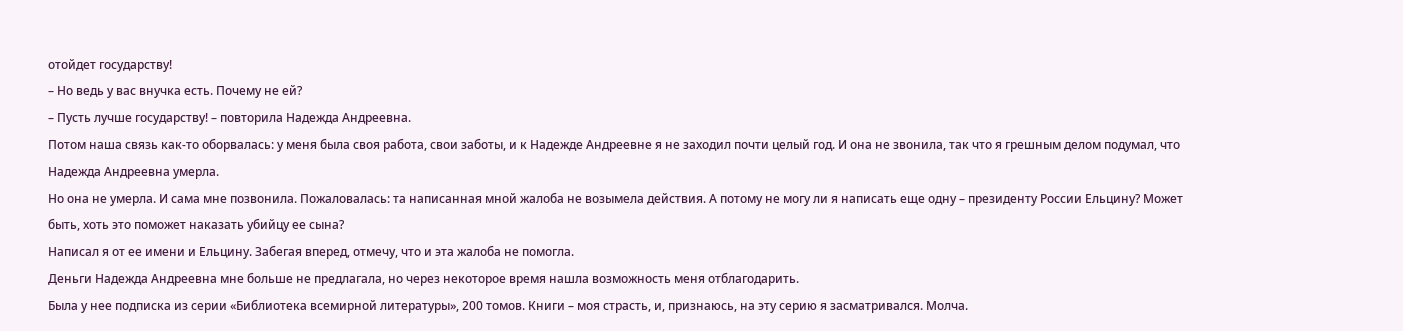отойдет государству!
– Но ведь у вас внучка есть. Почему не ей?
– Пусть лучше государству! – повторила Надежда Андреевна.
Потом наша связь как-то оборвалась: у меня была своя работа, свои заботы, и к Надежде Андреевне я не заходил почти целый год. И она не звонила, так что я грешным делом подумал, что Надежда Андреевна умерла.
Но она не умерла. И сама мне позвонила. Пожаловалась: та написанная мной жалоба не возымела действия. А потому не могу ли я написать еще одну – президенту России Ельцину? Может быть, хоть это поможет наказать убийцу ее сына?
Написал я от ее имени и Ельцину. Забегая вперед, отмечу, что и эта жалоба не помогла.
Деньги Надежда Андреевна мне больше не предлагала, но через некоторое время нашла возможность меня отблагодарить.
Была у нее подписка из серии «Библиотека всемирной литературы», 200 томов. Книги – моя страсть, и, признаюсь, на эту серию я засматривался. Молча.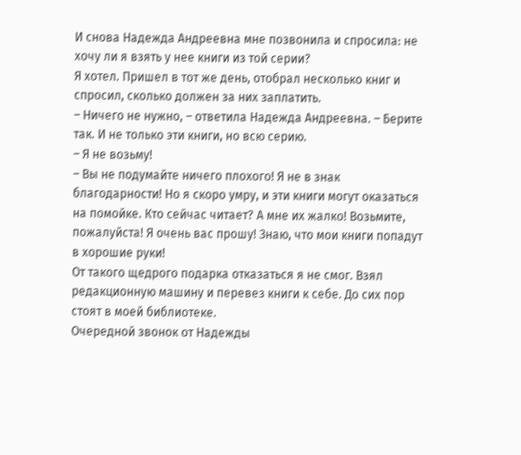И снова Надежда Андреевна мне позвонила и спросила: не хочу ли я взять у нее книги из той серии?
Я хотел. Пришел в тот же день, отобрал несколько книг и спросил, сколько должен за них заплатить.
– Ничего не нужно, – ответила Надежда Андреевна. – Берите так. И не только эти книги, но всю серию.
– Я не возьму!
– Вы не подумайте ничего плохого! Я не в знак благодарности! Но я скоро умру, и эти книги могут оказаться на помойке. Кто сейчас читает? А мне их жалко! Возьмите, пожалуйста! Я очень вас прошу! Знаю, что мои книги попадут в хорошие руки!
От такого щедрого подарка отказаться я не смог. Взял редакционную машину и перевез книги к себе. До сих пор стоят в моей библиотеке.
Очередной звонок от Надежды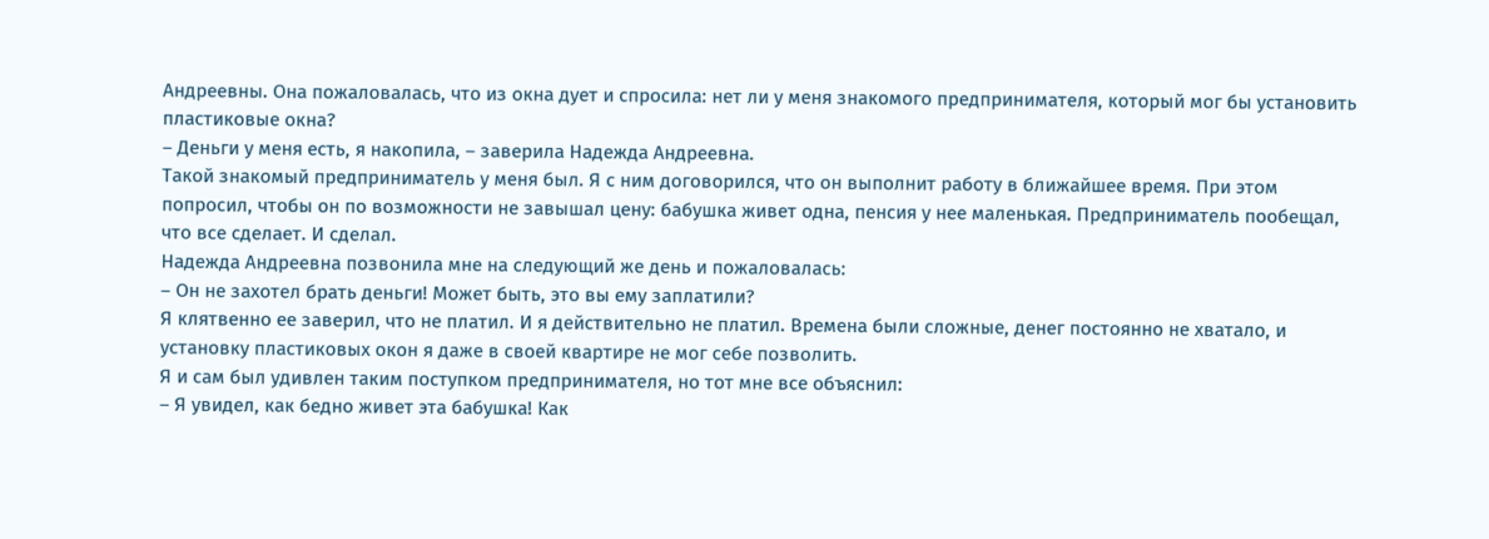Андреевны. Она пожаловалась, что из окна дует и спросила: нет ли у меня знакомого предпринимателя, который мог бы установить пластиковые окна?
– Деньги у меня есть, я накопила, – заверила Надежда Андреевна.
Такой знакомый предприниматель у меня был. Я с ним договорился, что он выполнит работу в ближайшее время. При этом попросил, чтобы он по возможности не завышал цену: бабушка живет одна, пенсия у нее маленькая. Предприниматель пообещал, что все сделает. И сделал.
Надежда Андреевна позвонила мне на следующий же день и пожаловалась:
– Он не захотел брать деньги! Может быть, это вы ему заплатили?
Я клятвенно ее заверил, что не платил. И я действительно не платил. Времена были сложные, денег постоянно не хватало, и установку пластиковых окон я даже в своей квартире не мог себе позволить.
Я и сам был удивлен таким поступком предпринимателя, но тот мне все объяснил:
– Я увидел, как бедно живет эта бабушка! Как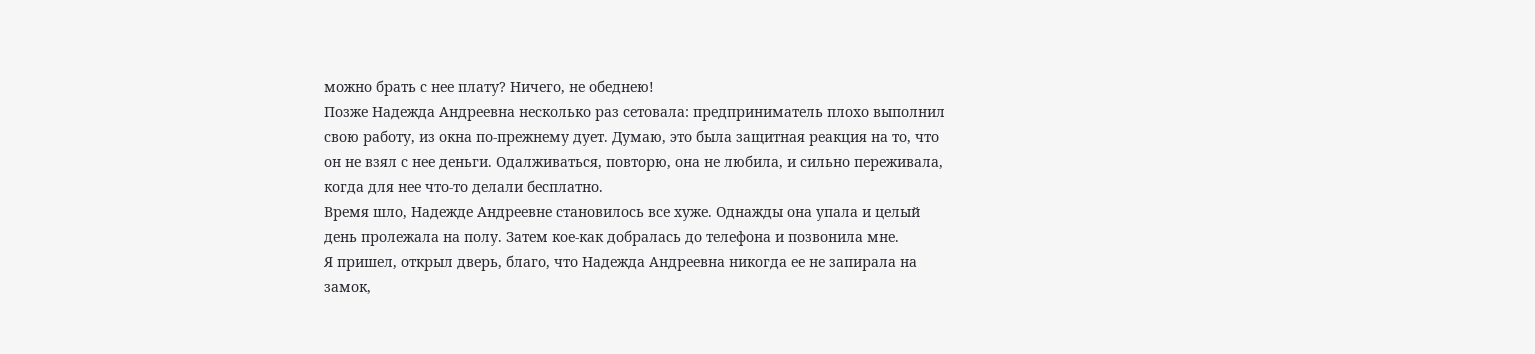можно брать с нее плату? Ничего, не обеднею!
Позже Надежда Андреевна несколько раз сетовала: предприниматель плохо выполнил свою работу, из окна по-прежнему дует. Думаю, это была защитная реакция на то, что он не взял с нее деньги. Одалживаться, повторю, она не любила, и сильно переживала, когда для нее что-то делали бесплатно.
Время шло, Надежде Андреевне становилось все хуже. Однажды она упала и целый день пролежала на полу. Затем кое-как добралась до телефона и позвонила мне.
Я пришел, открыл дверь, благо, что Надежда Андреевна никогда ее не запирала на замок,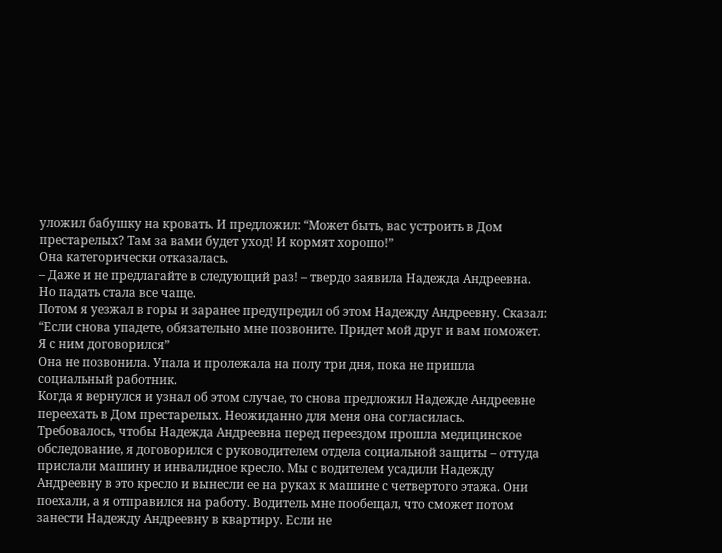уложил бабушку на кровать. И предложил: “Может быть, вас устроить в Дом престарелых? Там за вами будет уход! И кормят хорошо!”
Она категорически отказалась.
– Даже и не предлагайте в следующий раз! – твердо заявила Надежда Андреевна.
Но падать стала все чаще.
Потом я уезжал в горы и заранее предупредил об этом Надежду Андреевну. Сказал: “Если снова упадете, обязательно мне позвоните. Придет мой друг и вам поможет. Я с ним договорился”
Она не позвонила. Упала и пролежала на полу три дня, пока не пришла социальный работник.
Когда я вернулся и узнал об этом случае, то снова предложил Надежде Андреевне переехать в Дом престарелых. Неожиданно для меня она согласилась.
Требовалось, чтобы Надежда Андреевна перед переездом прошла медицинское обследование, я договорился с руководителем отдела социальной защиты – оттуда прислали машину и инвалидное кресло. Мы с водителем усадили Надежду Андреевну в это кресло и вынесли ее на руках к машине с четвертого этажа. Они поехали, а я отправился на работу. Водитель мне пообещал, что сможет потом занести Надежду Андреевну в квартиру. Если не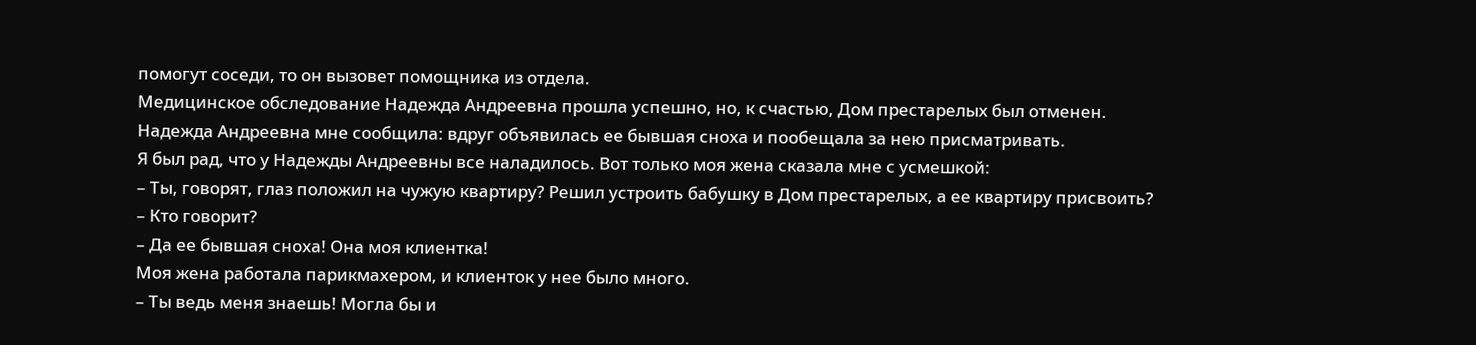помогут соседи, то он вызовет помощника из отдела.
Медицинское обследование Надежда Андреевна прошла успешно, но, к счастью, Дом престарелых был отменен.
Надежда Андреевна мне сообщила: вдруг объявилась ее бывшая сноха и пообещала за нею присматривать.
Я был рад, что у Надежды Андреевны все наладилось. Вот только моя жена сказала мне с усмешкой:
– Ты, говорят, глаз положил на чужую квартиру? Решил устроить бабушку в Дом престарелых, а ее квартиру присвоить?
– Кто говорит?
– Да ее бывшая сноха! Она моя клиентка!
Моя жена работала парикмахером, и клиенток у нее было много.
– Ты ведь меня знаешь! Могла бы и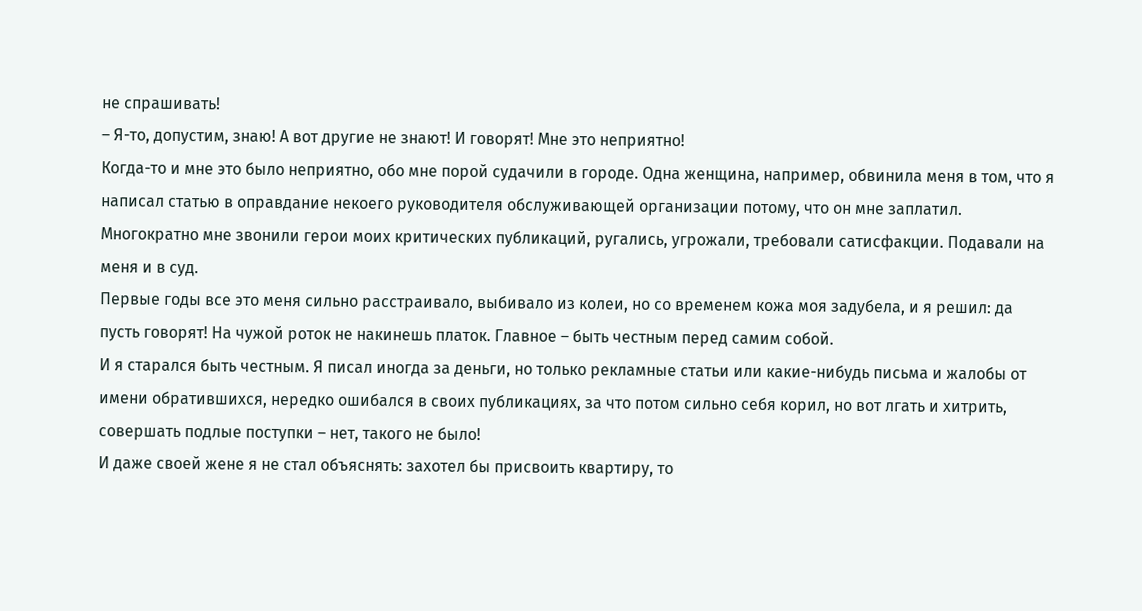не спрашивать!
– Я-то, допустим, знаю! А вот другие не знают! И говорят! Мне это неприятно!
Когда-то и мне это было неприятно, обо мне порой судачили в городе. Одна женщина, например, обвинила меня в том, что я написал статью в оправдание некоего руководителя обслуживающей организации потому, что он мне заплатил. Многократно мне звонили герои моих критических публикаций, ругались, угрожали, требовали сатисфакции. Подавали на меня и в суд.
Первые годы все это меня сильно расстраивало, выбивало из колеи, но со временем кожа моя задубела, и я решил: да пусть говорят! На чужой роток не накинешь платок. Главное – быть честным перед самим собой.
И я старался быть честным. Я писал иногда за деньги, но только рекламные статьи или какие-нибудь письма и жалобы от имени обратившихся, нередко ошибался в своих публикациях, за что потом сильно себя корил, но вот лгать и хитрить, совершать подлые поступки – нет, такого не было!
И даже своей жене я не стал объяснять: захотел бы присвоить квартиру, то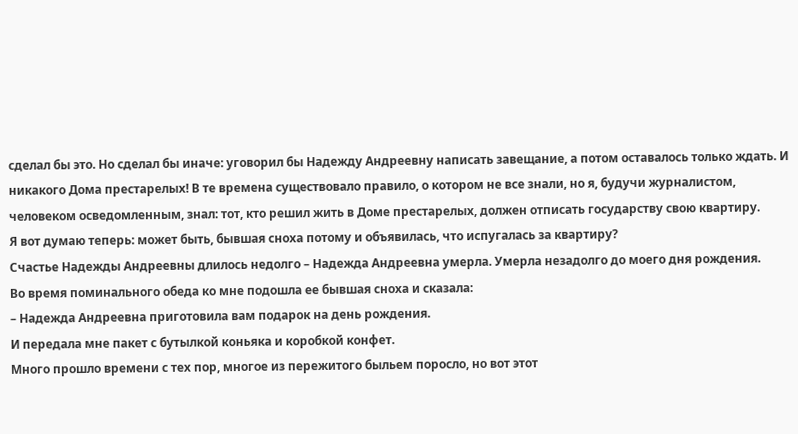сделал бы это. Но сделал бы иначе: уговорил бы Надежду Андреевну написать завещание, а потом оставалось только ждать. И никакого Дома престарелых! В те времена существовало правило, о котором не все знали, но я, будучи журналистом, человеком осведомленным, знал: тот, кто решил жить в Доме престарелых, должен отписать государству свою квартиру.
Я вот думаю теперь: может быть, бывшая сноха потому и объявилась, что испугалась за квартиру?
Счастье Надежды Андреевны длилось недолго – Надежда Андреевна умерла. Умерла незадолго до моего дня рождения.
Во время поминального обеда ко мне подошла ее бывшая сноха и сказала:
– Надежда Андреевна приготовила вам подарок на день рождения.
И передала мне пакет с бутылкой коньяка и коробкой конфет.
Много прошло времени с тех пор, многое из пережитого быльем поросло, но вот этот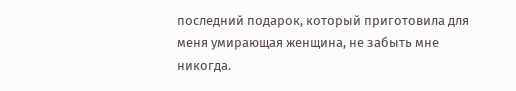последний подарок, который приготовила для меня умирающая женщина, не забыть мне никогда.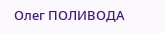Олег ПОЛИВОДА